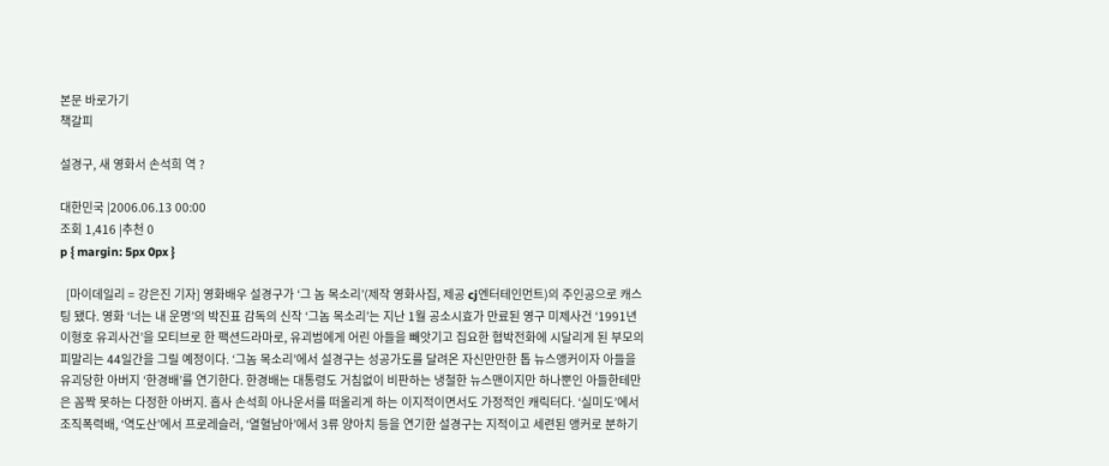본문 바로가기
책갈피

설경구, 새 영화서 손석희 역 ?

대한민국 |2006.06.13 00:00
조회 1,416 |추천 0
p { margin: 5px 0px }

  [마이데일리 = 강은진 기자] 영화배우 설경구가 ‘그 놈 목소리’(제작 영화사집, 제공 cj엔터테인먼트)의 주인공으로 캐스팅 됐다. 영화 ‘너는 내 운명’의 박진표 감독의 신작 ‘그놈 목소리’는 지난 1월 공소시효가 만료된 영구 미제사건 ‘1991년 이형호 유괴사건’을 모티브로 한 팩션드라마로, 유괴범에게 어린 아들을 빼앗기고 집요한 협박전화에 시달리게 된 부모의 피말리는 44일간을 그릴 예정이다. ‘그놈 목소리’에서 설경구는 성공가도를 달려온 자신만만한 톱 뉴스앵커이자 아들을 유괴당한 아버지 ‘한경배’를 연기한다. 한경배는 대통령도 거침없이 비판하는 냉철한 뉴스맨이지만 하나뿐인 아들한테만은 꼼짝 못하는 다정한 아버지. 흡사 손석희 아나운서를 떠올리게 하는 이지적이면서도 가정적인 캐릭터다. ‘실미도’에서 조직폭력배, ‘역도산’에서 프로레슬러, ‘열혈남아’에서 3류 양아치 등을 연기한 설경구는 지적이고 세련된 앵커로 분하기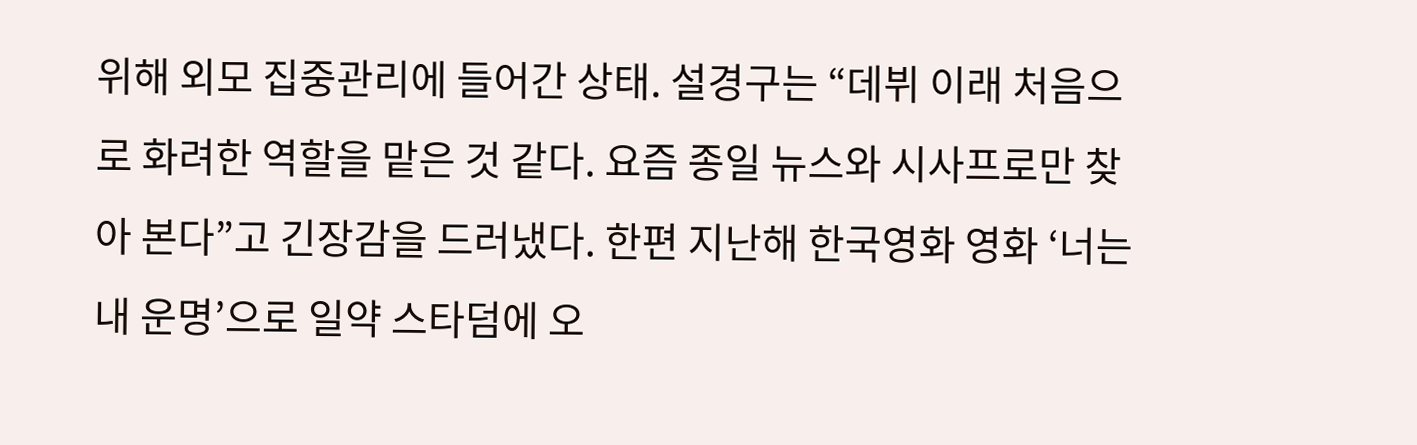위해 외모 집중관리에 들어간 상태. 설경구는 “데뷔 이래 처음으로 화려한 역할을 맡은 것 같다. 요즘 종일 뉴스와 시사프로만 찾아 본다”고 긴장감을 드러냈다. 한편 지난해 한국영화 영화 ‘너는 내 운명’으로 일약 스타덤에 오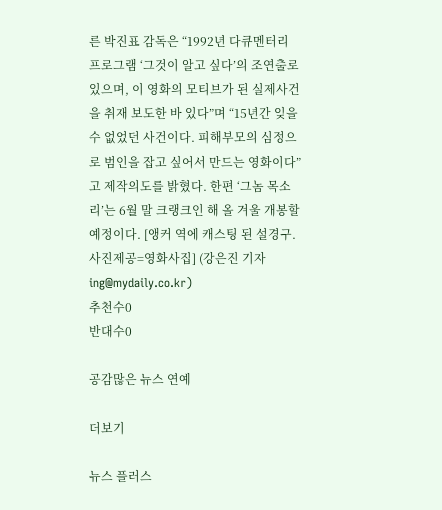른 박진표 감독은 “1992년 다큐멘터리 프로그램 ‘그것이 알고 싶다’의 조연출로 있으며, 이 영화의 모티브가 된 실제사건을 취재 보도한 바 있다”며 “15년간 잊을 수 없었던 사건이다. 피해부모의 심정으로 범인을 잡고 싶어서 만드는 영화이다”고 제작의도를 밝혔다. 한편 ‘그놈 목소리’는 6월 말 크랭크인 해 올 겨울 개봉할 예정이다. [앵커 역에 캐스팅 된 설경구. 사진제공=영화사집] (강은진 기자 ing@mydaily.co.kr)
추천수0
반대수0

공감많은 뉴스 연예

더보기

뉴스 플러스